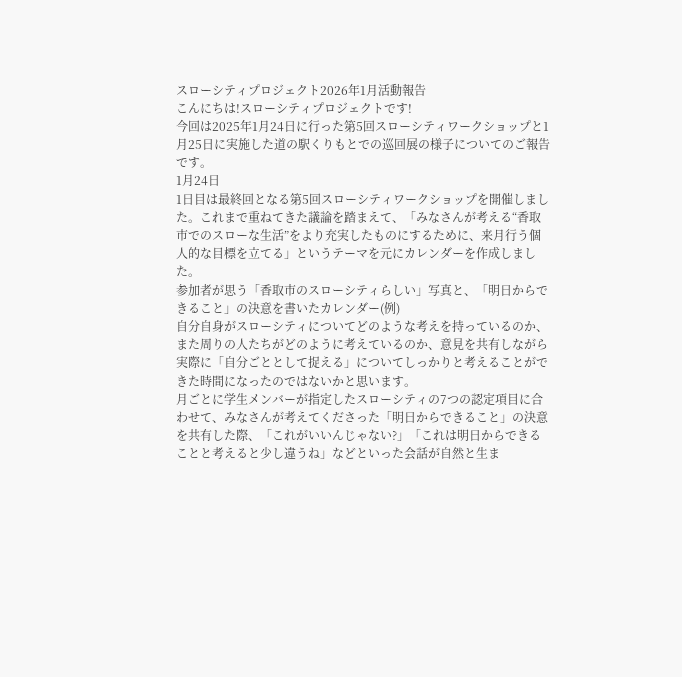スローシティプロジェクト2026年1月活動報告
こんにちは!スローシティプロジェクトです!
今回は2025年1月24日に行った第5回スローシティワークショップと1月25日に実施した道の駅くりもとでの巡回展の様子についてのご報告です。
1月24日
1日目は最終回となる第5回スローシティワークショップを開催しました。これまで重ねてきた議論を踏まえて、「みなさんが考える“香取市でのスローな生活”をより充実したものにするために、来月行う個人的な目標を立てる」というテーマを元にカレンダーを作成しました。
参加者が思う「香取市のスローシティらしい」写真と、「明日からできること」の決意を書いたカレンダー(例)
自分自身がスローシティについてどのような考えを持っているのか、また周りの人たちがどのように考えているのか、意見を共有しながら実際に「自分ごととして捉える」についてしっかりと考えることができた時間になったのではないかと思います。
月ごとに学生メンバーが指定したスローシティの7つの認定項目に合わせて、みなさんが考えてくださった「明日からできること」の決意を共有した際、「これがいいんじゃない?」「これは明日からできることと考えると少し違うね」などといった会話が自然と生ま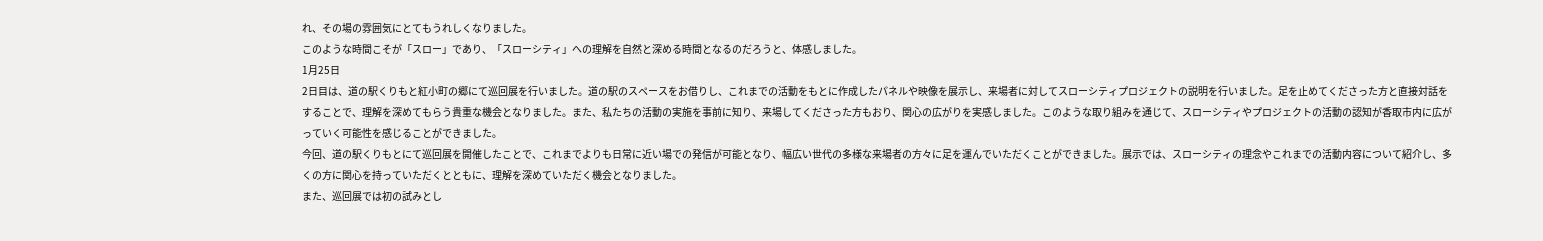れ、その場の雰囲気にとてもうれしくなりました。
このような時間こそが「スロー」であり、「スローシティ」への理解を自然と深める時間となるのだろうと、体感しました。
1月25日
2日目は、道の駅くりもと紅小町の郷にて巡回展を行いました。道の駅のスペースをお借りし、これまでの活動をもとに作成したパネルや映像を展示し、来場者に対してスローシティプロジェクトの説明を行いました。足を止めてくださった方と直接対話をすることで、理解を深めてもらう貴重な機会となりました。また、私たちの活動の実施を事前に知り、来場してくださった方もおり、関心の広がりを実感しました。このような取り組みを通じて、スローシティやプロジェクトの活動の認知が香取市内に広がっていく可能性を感じることができました。
今回、道の駅くりもとにて巡回展を開催したことで、これまでよりも日常に近い場での発信が可能となり、幅広い世代の多様な来場者の方々に足を運んでいただくことができました。展示では、スローシティの理念やこれまでの活動内容について紹介し、多くの方に関心を持っていただくとともに、理解を深めていただく機会となりました。
また、巡回展では初の試みとし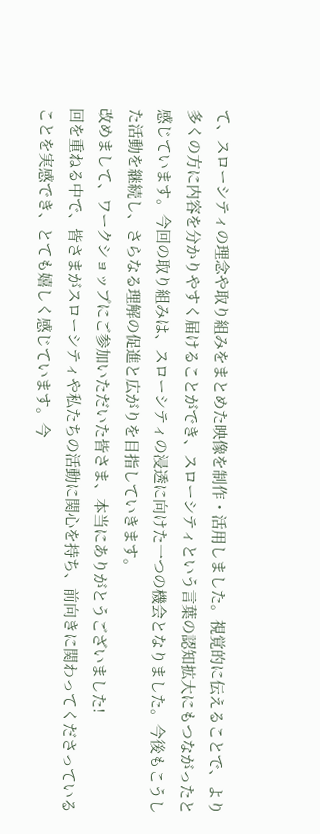て、スローシティの理念や取り組みをまとめた映像を制作・活用しました。視覚的に伝えることで、より多くの方に内容を分かりやすく届けることができ、スローシティという言葉の認知拡大にもつながったと感じています。今回の取り組みは、スローシティの浸透に向けた一つの機会となりました。今後もこうした活動を継続し、さらなる理解の促進と広がりを目指していきます。
改めまして、ワークショップにご参加いただいた皆さま、本当にありがとうございました!
回を重ねる中で、皆さまがスローシティや私たちの活動に関心を持ち、前向きに関わってくださっていることを実感でき、とても嬉しく感じています。今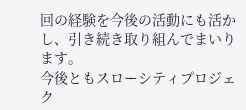回の経験を今後の活動にも活かし、引き続き取り組んでまいります。
今後ともスローシティプロジェク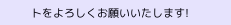トをよろしくお願いいたします!